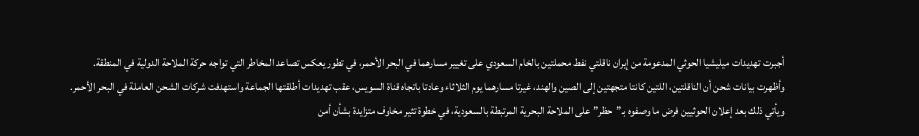أجبرت تهديدات ميليشيا الحوثي المدعومة من إيران ناقلتي نفط محملتين بالخام السعودي على تغيير مسارهما في البحر الأحمر، في تطور يعكس تصاعد المخاطر التي تواجه حركة الملاحة الدولية في المنطقة.
وأظهرت بيانات شحن أن الناقلتين، اللتين كانتا متجهتين إلى الصين والهند، غيرتا مسارهما يوم الثلاثاء وعادتا باتجاه قناة السويس، عقب تهديدات أطلقتها الجماعة واستهدفت شركات الشحن العاملة في البحر الأحمر.
ويأتي ذلك بعد إعلان الحوثيين فرض ما وصفوه بـ”حظر” على الملاحة البحرية المرتبطة بالسعودية، في خطوة تثير مخاوف متزايدة بشأن أمن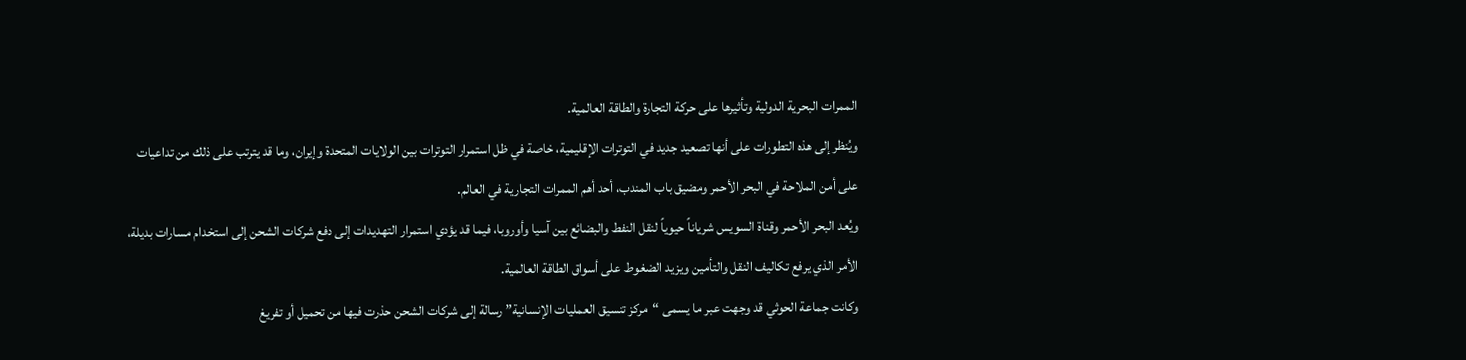الممرات البحرية الدولية وتأثيرها على حركة التجارة والطاقة العالمية.
ويُنظر إلى هذه التطورات على أنها تصعيد جديد في التوترات الإقليمية، خاصة في ظل استمرار التوترات بين الولايات المتحدة وإيران، وما قد يترتب على ذلك من تداعيات على أمن الملاحة في البحر الأحمر ومضيق باب المندب، أحد أهم الممرات التجارية في العالم.
ويُعد البحر الأحمر وقناة السويس شرياناً حيوياً لنقل النفط والبضائع بين آسيا وأوروبا، فيما قد يؤدي استمرار التهديدات إلى دفع شركات الشحن إلى استخدام مسارات بديلة، الأمر الذي يرفع تكاليف النقل والتأمين ويزيد الضغوط على أسواق الطاقة العالمية.
وكانت جماعة الحوثي قد وجهت عبر ما يسمى “مركز تنسيق العمليات الإنسانية” رسالة إلى شركات الشحن حذرت فيها من تحميل أو تفريغ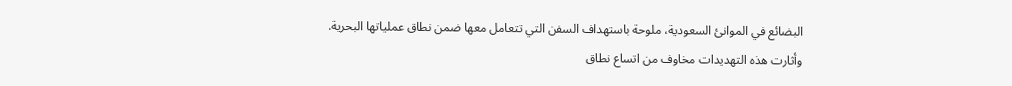البضائع في الموانئ السعودية، ملوحة باستهداف السفن التي تتعامل معها ضمن نطاق عملياتها البحرية.
وأثارت هذه التهديدات مخاوف من اتساع نطاق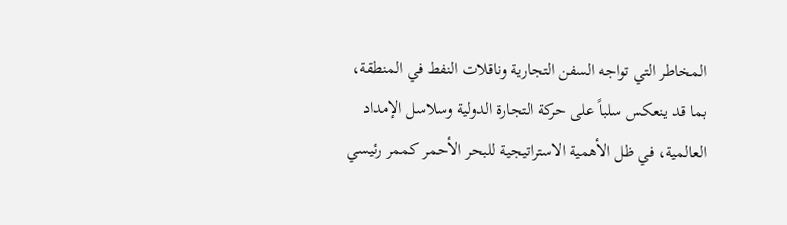المخاطر التي تواجه السفن التجارية وناقلات النفط في المنطقة، بما قد ينعكس سلباً على حركة التجارة الدولية وسلاسل الإمداد العالمية، في ظل الأهمية الاستراتيجية للبحر الأحمر كممر رئيسي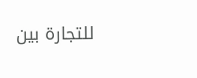للتجارة بين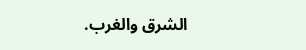الشرق والغرب.